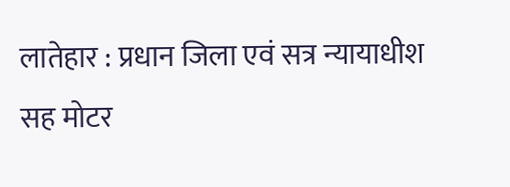लातेहार : प्रधान जिला एवं सत्र न्यायाधीश सह मोटर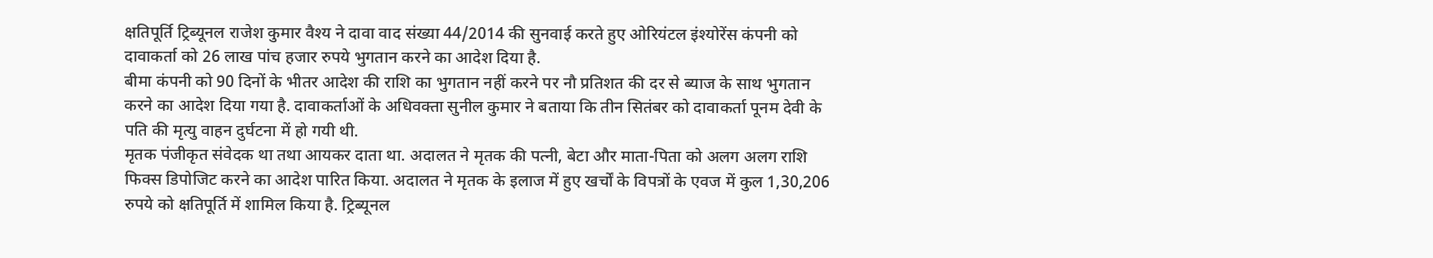क्षतिपूर्ति ट्रिब्यूनल राजेश कुमार वैश्य ने दावा वाद संख्या 44/2014 की सुनवाई करते हुए ओरियंटल इंश्योरेंस कंपनी को दावाकर्ता को 26 लाख पांच हजार रुपये भुगतान करने का आदेश दिया है.
बीमा कंपनी को 90 दिनों के भीतर आदेश की राशि का भुगतान नहीं करने पर नौ प्रतिशत की दर से ब्याज के साथ भुगतान करने का आदेश दिया गया है. दावाकर्ताओं के अधिवक्ता सुनील कुमार ने बताया कि तीन सितंबर को दावाकर्ता पूनम देवी के पति की मृत्यु वाहन दुर्घटना में हो गयी थी.
मृतक पंजीकृत संवेदक था तथा आयकर दाता था. अदालत ने मृतक की पत्नी, बेटा और माता-पिता को अलग अलग राशि फिक्स डिपोजिट करने का आदेश पारित किया. अदालत ने मृतक के इलाज में हुए खर्चों के विपत्रों के एवज में कुल 1,30,206 रुपये को क्षतिपूर्ति में शामिल किया है. ट्रिब्यूनल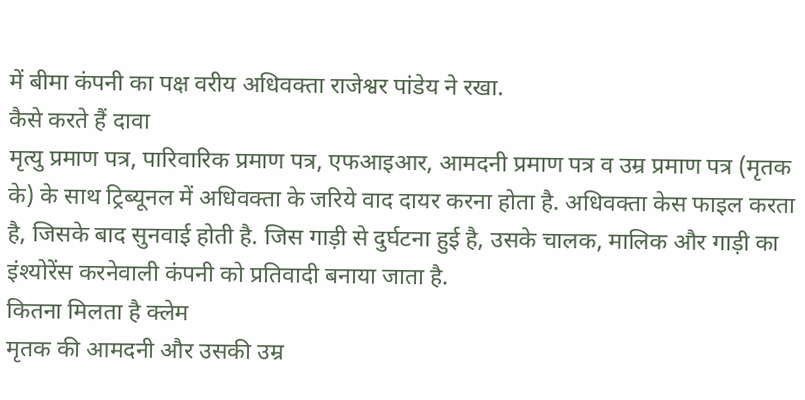में बीमा कंपनी का पक्ष वरीय अधिवक्ता राजेश्वर पांडेय ने रखा.
कैसे करते हैं दावा
मृत्यु प्रमाण पत्र, पारिवारिक प्रमाण पत्र, एफआइआर, आमदनी प्रमाण पत्र व उम्र प्रमाण पत्र (मृतक के) के साथ ट्रिब्यूनल में अधिवक्ता के जरिये वाद दायर करना होता है. अधिवक्ता केस फाइल करता है, जिसके बाद सुनवाई होती है. जिस गाड़ी से दुर्घटना हुई है, उसके चालक, मालिक और गाड़ी का इंश्योरेंस करनेवाली कंपनी को प्रतिवादी बनाया जाता है.
कितना मिलता है क्लेम
मृतक की आमदनी और उसकी उम्र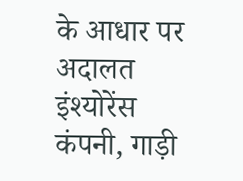के आधार पर अदालत इंश्योरेंस कंपनी, गाड़ी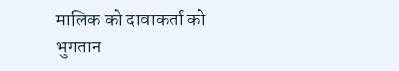मालिक को दावाकर्ता को भुगतान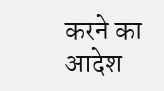करने का आदेश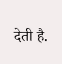देती है.